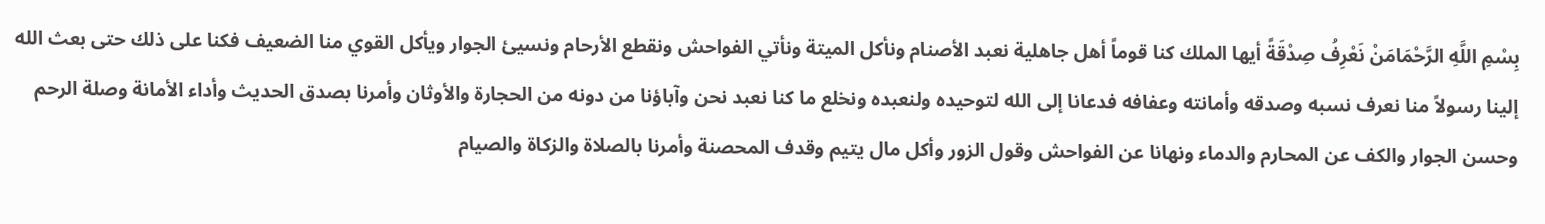بِسْمِ اللَّهِ الرَّحْمَامَنْ نَعْرِفُ صِدْقَةً أيها الملك كنا قوماً أهل جاهلية نعبد الأصنام ونأكل الميتة ونأتي الفواحش ونقطع الأرحام ونسيئ الجوار ويأكل القوي منا الضعيف فكنا على ذلك حتى بعث الله إلينا رسولاً منا نعرف نسبه وصدقه وأمانته وعفافه فدعانا إلى الله لتوحيده ولنعبده ونخلع ما كنا نعبد نحن وآباؤنا من دونه من الحجارة والأوثان وأمرنا بصدق الحديث وأداء الأمانة وصلة الرحم وحسن الجوار والكف عن المحارم والدماء ونهانا عن الفواحش وقول الزور وأكل مال يتيم وقدف المحصنة وأمرنا بالصلاة والزكاة والصيام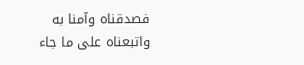فصدقناه وآمنا به واتبعناه على ما جاء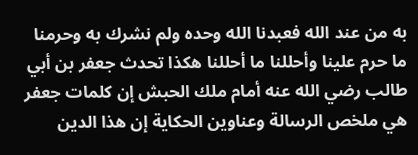به من عند الله فعبدنا الله وحده ولم نشرك به وحرمنا ما حرم علينا وأحللنا ما أحللنا هكذا تحدث جعفر بن أبي طالب رضي الله عنه أمام ملك الحبش إن كلمات جعفر هي ملخص الرسالة وعناوين الحكاية إن هذا الدين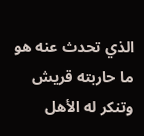الذي تحدث عنه هو ما حاربته قريش وتنكر له الأهل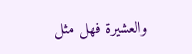والعشيرة فهل مثل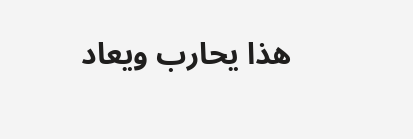هذا يحارب ويعاد